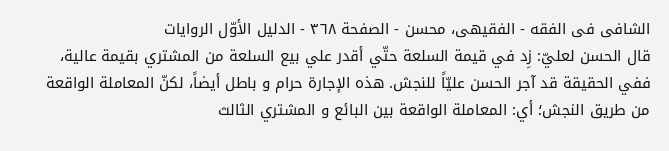الشافی فی الفقه - الفقیهی، محسن - الصفحة ٣٦٨ - الدليل الأوّل الروايات
قال الحسن لعليّ: زِد في قيمة السلعة حتّي أقدر علي بيع السلعة من المشتري بقيمة عالية، ففي الحقيقة قد آجر الحسن عليّاً للنجش. هذه الإجارة حرام و باطل أيضاً، لکنّ المعاملة الواقعة من طريق النجش؛ أي: المعاملة الواقعة بين البائع و المشتري الثالث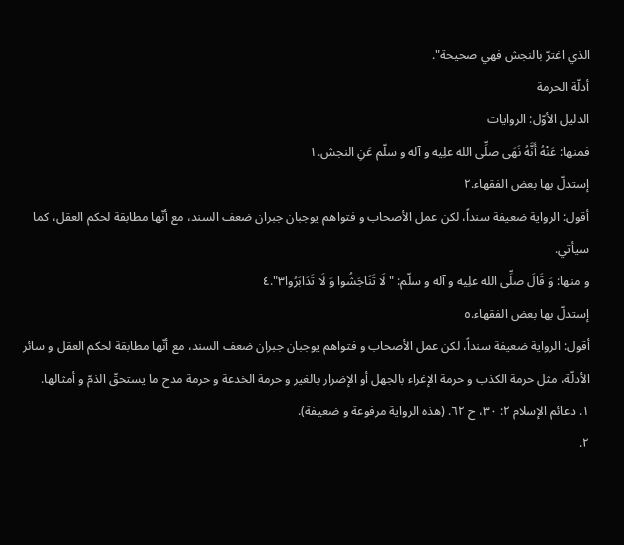الذي اغترّ بالنجش فهي صحيحة".
أدلّة الحرمة
الدليل الأوّل: الروايات
فمنها: عَنْهُ أَنَّهُ نَهَى صلِّی الله علِیه و آله و سلّم عَنِ النجش.١
إستدلّ بها بعض الفقهاء.٢
أقول: الرواية ضعيفة سنداً، لکن عمل الأصحاب و فتواهم يوجبان جبران ضعف السند، مع أنّها مطابقة لحکم العقل، کما سيأتي.
و منها: وَ قَالَ صلِّی الله علِیه و آله و سلّم: "لَا تَنَاجَشُوا وَ لَا تَدَابَرُوا٣".٤
إستدلّ بها بعض الفقهاء.٥
أقول: الرواية ضعيفة سنداً، لکن عمل الأصحاب و فتواهم يوجبان جبران ضعف السند، مع أنّها مطابقة لحکم العقل و سائر الأدلّة، مثل حرمة الکذب و حرمة الإغراء بالجهل أو الإضرار بالغير و حرمة الخدعة و حرمة مدح ما يستحقّ الذمّ و أمثالها.
١. دعائم الإسلام ٢: ٣٠، ح ٦٢. (هذه الرواية مرفوعة و ضعيفة).
٢.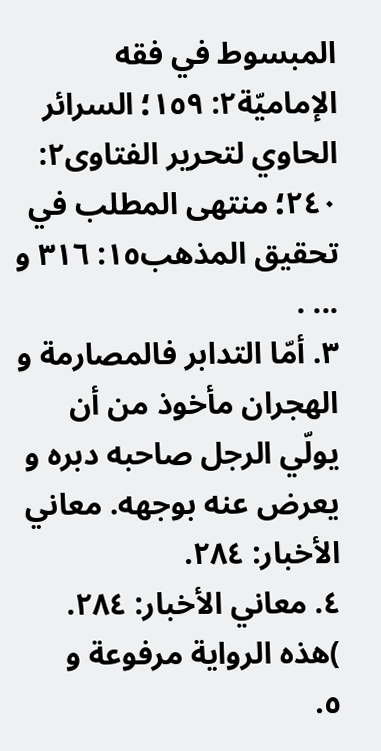المبسوط في فقه الإماميّة٢: ١٥٩؛ السرائر الحاوي لتحرير الفتاوى٢: ٢٤٠؛ منتهى المطلب في تحقيق المذهب١٥: ٣١٦ و ... .
٣. أمّا التدابر فالمصارمة و الهجران مأخوذ من أن يولّي الرجل صاحبه دبره و يعرض عنه بوجهه. معاني الأخبار: ٢٨٤.
٤. معاني الأخبار: ٢٨٤. )هذه الرواية مرفوعة و
٥.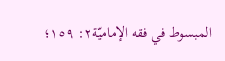المبسوط في فقه الإماميّة٢: ١٥٩؛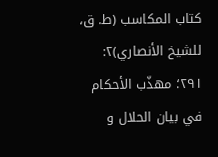کتاب المکاسب (ط. ق، للشيخ الأنصاري)٢: ٢٩١؛ مهذّب الأحكام في بيان الحلال و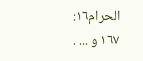الحرام١٦: ١٦٧ و ... .